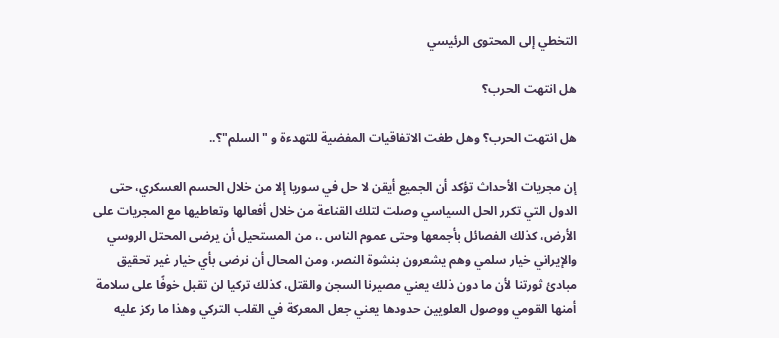التخطي إلى المحتوى الرئيسي

هل انتهت الحرب؟

هل انتهت الحرب؟ وهل طغت الاتفاقيات المفضية للتهدءة و "السلم"؟..

إن مجريات الأحداث تؤكد أن الجميع أيقن لا حل في سوريا إلا من خلال الحسم العسكري، حتى الدول التي تكرر الحل السياسي وصلت لتلك القناعة من خلال أفعالها وتعاطيها مع المجريات على الأرض، كذلك الفصائل بأجمعها وحتى عموم الناس .، من المستحيل أن يرضى المحتل الروسي والإيراني خيار سلمي وهم يشعرون بنشوة النصر، ومن المحال أن نرضى بأي خيار غير تحقيق مبادئ ثورتنا لأن ما دون ذلك يعني مصيرنا السجن والقتل، كذلك تركيا لن تقبل خوفًا على سلامة أمنها القومي ووصول العلويين حدودها يعني جعل المعركة في القلب التركي وهذا ما ركز عليه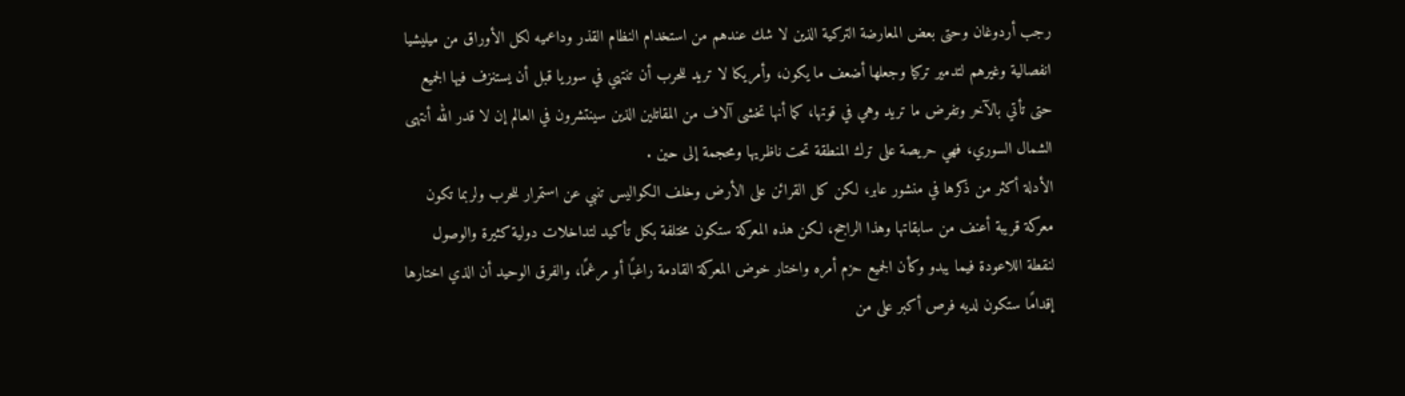رجب أردوغان وحتى بعض المعارضة التركية الذين لا شك عندهم من استخدام النظام القذر وداعميه لكل الأوراق من ميليشيا انفصالية وغيرهم لتدمير تركيا وجعلها أضعف ما يكون، وأمريكا لا تريد للحرب أن تنتهي في سوريا قبل أن يستنزف فيها الجميع حتى تأتي بالآخر وتفرض ما تريد وهي في قوتها، كما أنها تخشى آلاف من المقاتلين الذين سينتشرون في العالم إن لا قدر الله أنتهى الشمال السوري، فهي حريصة على ترك المنطقة تحت ناظريها ومحجمة إلى حين .
الأدلة أكثر من ذكرها في منشور عابر، لكن كل القرائن على الأرض وخلف الكواليس تنبي عن استمرار للحرب ولربما تكون معركة قريبة أعنف من سابقاتها وهذا الراجح، لكن هذه المعركة ستكون مختلفة بكل تأكيد لتداخلات دولية كثيرة والوصول لنقطة اللاعودة فيما يبدو وكأن الجميع حزم أمره واختار خوض المعركة القادمة راغبًا أو مرغمًا، والفرق الوحيد أن الذي اختارها إقدامًا ستكون لديه فرص أكبر على من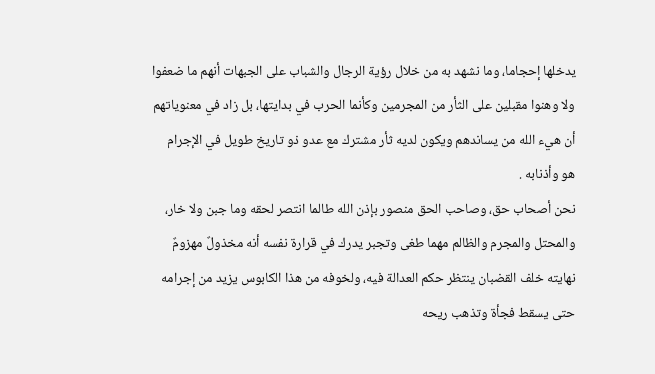يدخلها إحجاما، وما نشهد به من خلال رؤية الرجال والشباب على الجبهات أنهم ما ضعفوا ولا وهنوا مقبلين على الثأر من المجرمين وكأنما الحرب في بدايتها، بل زاد في معنوياتهم أن هيء الله من يساندهم ويكون لديه ثأر مشترك مع عدو ذو تاريخ طويل في الإجرام هو وأذنابه .
نحن أصحاب حق، وصاحب الحق منصور بإذن الله طالما انتصر لحقه وما جبن ولا خار، والمحتل والمجرم والظالم مهما طغى وتجبر يدرك في قرارة نفسه أنه مخذولٌ مهزومٌ نهايته خلف القضبان ينتظر حكم العدالة فيه، ولخوفه من هذا الكابوس يزيد من إجرامه حتى يسقط فجأة وتذهب ريحه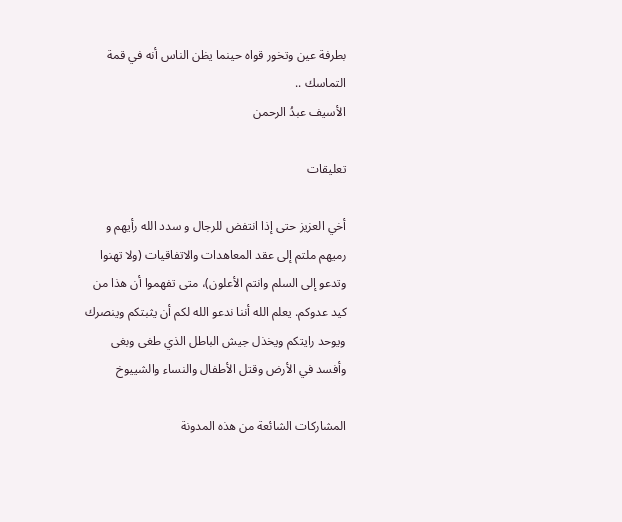بطرفة عين وتخور قواه حينما يظن الناس أنه في قمة التماسك ..
الأسيف عبدُ الرحمن

تعليقات

أخي العزيز حتى إذا انتفض للرجال و سدد الله رأيهم و رميهم ملتم إلى عقد المعاهدات والاتفاقيات (ولا تهنوا وتدعو إلى السلم وانتم الأعلون)، متى تفهموا أن هذا من كيد عدوكم. يعلم الله أننا ندعو الله لكم أن يثبتكم وينصرك ويوحد رايتكم ويخذل جيش الباطل الذي طغى وبغى وأفسد في الأرض وقتل الأطفال والنساء والشييوخ

المشاركات الشائعة من هذه المدونة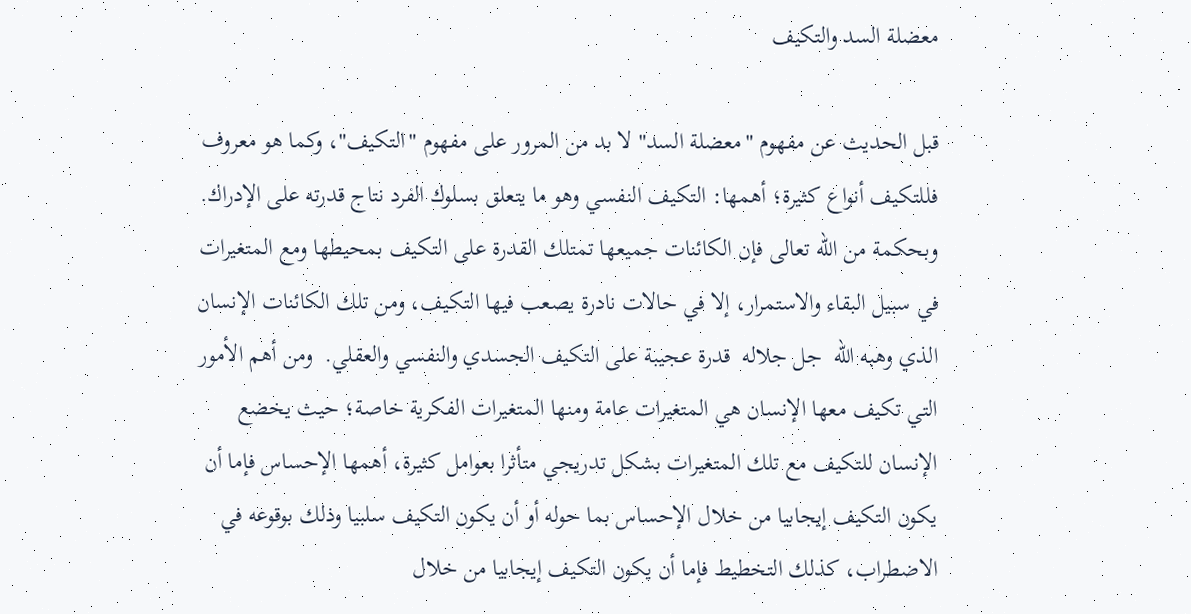معضلة السد والتكيف

قبل الحديث عن مفهوم "معضلة السد" لا بد من المرور على مفهوم "التكيف"، وكما هو معروف فللتكيف أنواع كثيرة؛ أهمها: التكيف النفسي وهو ما يتعلق بسلوك الفرد نتاج قدرته على الإدراك. وبحكمة من الله تعالى فإن الكائنات جميعها تمتلك القدرة على التكيف بمحيطها ومع المتغيرات في سبيل البقاء والاستمرار، إلا في حالات نادرة يصعب فيها التكيف، ومن تلك الكائنات الإنسان الذي وهبه الله  جل جلاله  قدرة عجيبة على التكيف الجسدي والنفسي والعقلي.  ومن أهم الأمور التي تكيف معها الإنسان هي المتغيرات عامة ومنها المتغيرات الفكرية خاصة؛ حيث يخضع الإنسان للتكيف مع تلك المتغيرات بشكل تدريجي متأثرا بعوامل كثيرة، أهمها الإحساس فإما أن يكون التكيف إيجابيا من خلال الإحساس بما حوله أو أن يكون التكيف سلبيا وذلك بوقوعه في الاضطراب، كذلك التخطيط فإما أن يكون التكيف إيجابيا من خلال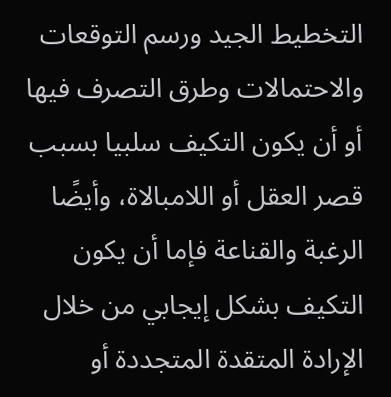التخطيط الجيد ورسم التوقعات والاحتمالات وطرق التصرف فيها أو أن يكون التكيف سلبيا بسبب قصر العقل أو اللامبالاة، وأيضًا الرغبة والقناعة فإما أن يكون التكيف بشكل إيجابي من خلال الإرادة المتقدة المتجددة أو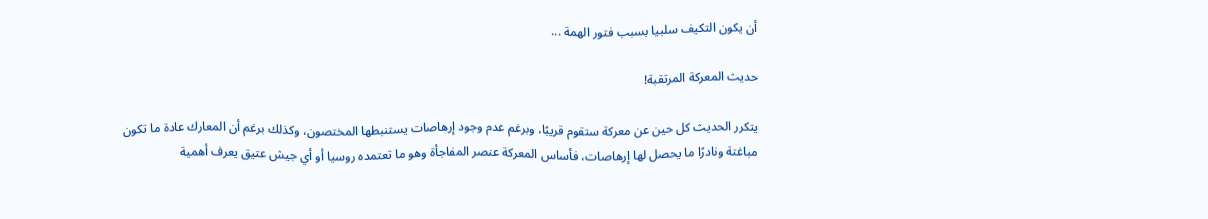أن يكون التكيف سلبيا بسبب فتور الهمة ...

حديث المعركة المرتقبة!

يتكرر الحديث كل حين عن معركة ستقوم قريبًا، وبرغم عدم وجود إرهاصات يستنبطها المختصون، وكذلك برغم أن المعارك عادة ما تكون مباغتة ونادرًا ما يحصل لها إرهاصات، فأساس المعركة عنصر المفاجأة وهو ما تعتمده روسيا أو أي جيش عتيق يعرف أهمية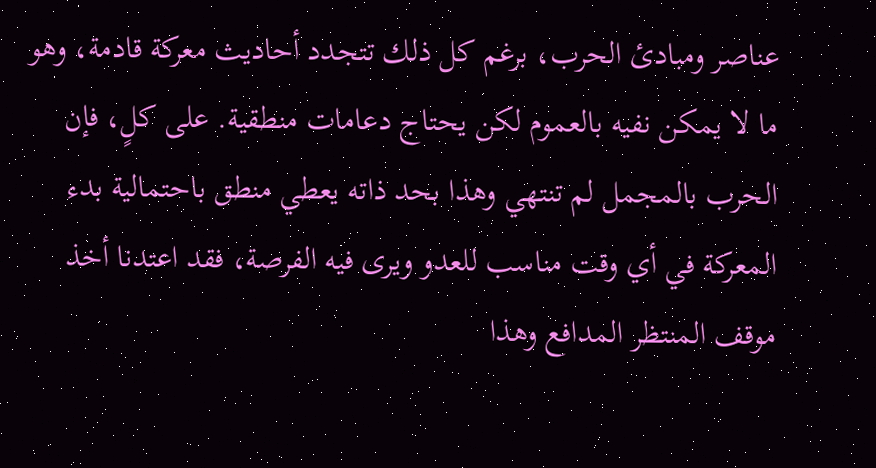عناصر ومبادئ الحرب، برغم كل ذلك تتجدد أحاديث معركة قادمة، وهو ما لا يمكن نفيه بالعموم لكن يحتاج دعامات منطقية. على كلٍ، فإن الحرب بالمجمل لم تنتهي وهذا بحد ذاته يعطي منطق باحتمالية بدء المعركة في أي وقت مناسب للعدو ويرى فيه الفرصة، فقد اعتدنا أخذ موقف المنتظر المدافع وهذا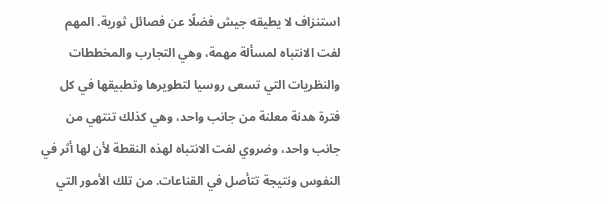استنزاف لا يطيقه جيش فضلًا عن فصائل ثورية. المهم لفت الانتباه لمسألة مهمة، وهي التجارب والمخططات والنظريات التي تسعى روسيا لتطويرها وتطبيقها في كل فترة هدنة معلنة من جانب واحد، وهي كذلك تنتهي من جانب واحد، وضروي لفت الانتباه لهذه النقطة لأن لها أثر في النفوس ونتيجة تتأصل في القناعات. من تلك الأمور التي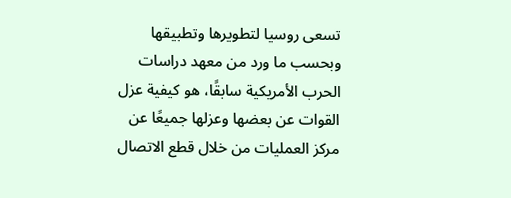تسعى روسيا لتطويرها وتطبيقها وبحسب ما ورد من معهد دراسات الحرب الأمريكية سابقًا، هو كيفية عزل القوات عن بعضها وعزلها جميعًا عن مركز العمليات من خلال قطع الاتصال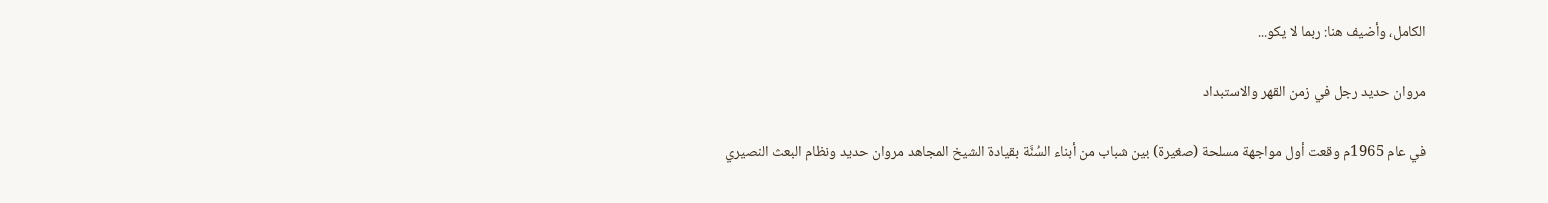الكامل، وأضيف هنا: ربما لا يكو...

مروان حديد رجل في زمن القهر والاستبداد

في عام 1965م وقعت أول مواجهة مسلحة (صغيرة) بين شباب من أبناء السُنَّة بقيادة الشيخ المجاهد مروان حديد ونظام البعث النصيري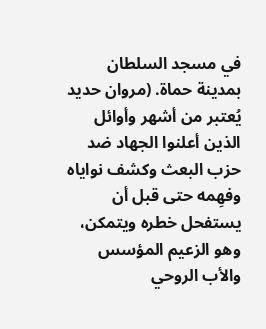في مسجد السلطان بمدينة حماة. (مروان حديد يُعتبر من أشهر وأوائل الذين أعلنوا الجهاد ضد حزب البعث وكشف نواياه وفهِمه حتى قبل أن يستفحل خطره ويتمكن، وهو الزعيم المؤسس والأب الروحي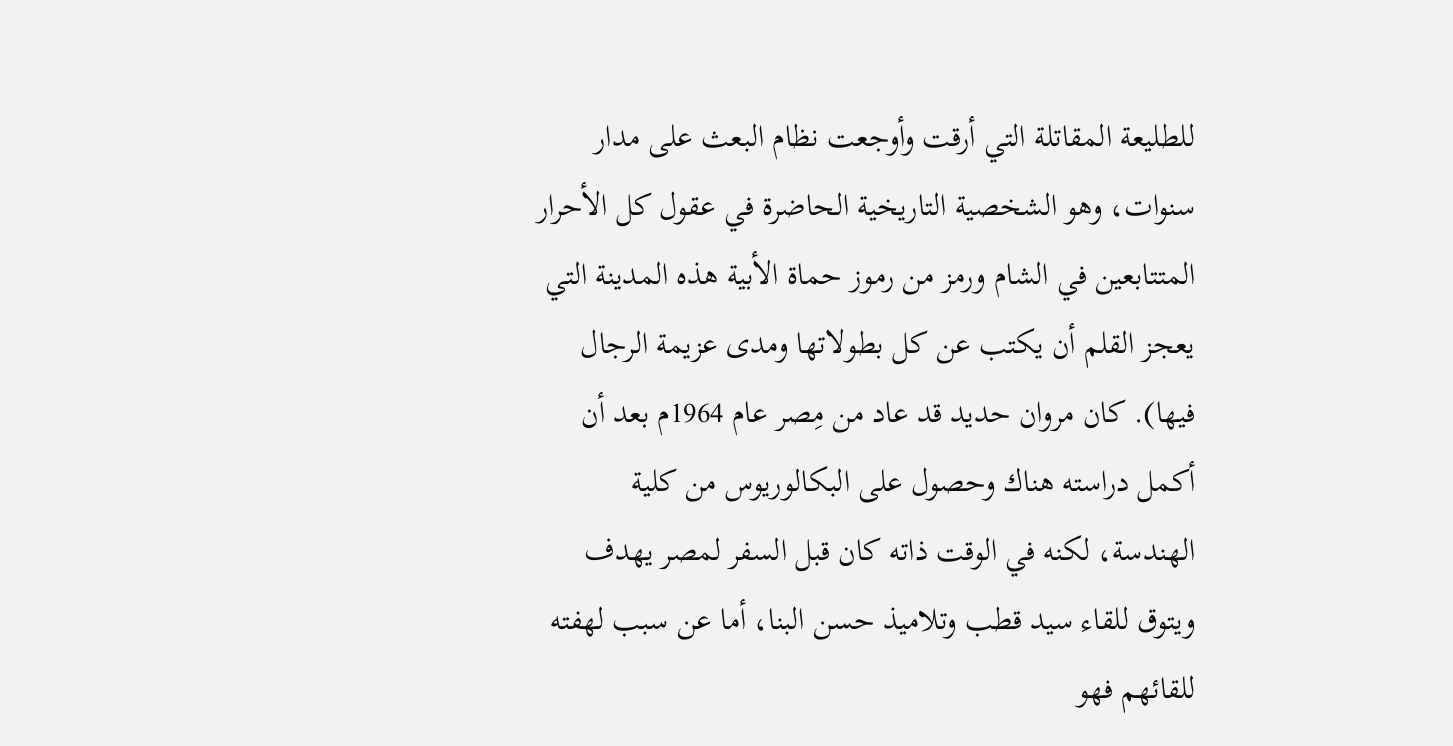للطليعة المقاتلة التي أرقت وأوجعت نظام البعث على مدار سنوات، وهو الشخصية التاريخية الحاضرة في عقول كل الأحرار المتتابعين في الشام ورمز من رموز حماة الأبية هذه المدينة التي يعجز القلم أن يكتب عن كل بطولاتها ومدى عزيمة الرجال فيها). كان مروان حديد قد عاد من مِصر عام 1964م بعد أن أكمل دراسته هناك وحصول على البكالوريوس من كلية الهندسة، لكنه في الوقت ذاته كان قبل السفر لمصر يهدف ويتوق للقاء سيد قطب وتلاميذ حسن البنا، أما عن سبب لهفته للقائهم فهو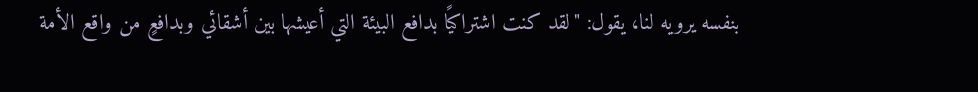بنفسه يرويه لنا، يقول: "لقد كنت اشتراكيًا بدافع البيئة التي أعيشها بين أشقائي وبدافعٍ من واقع الأمة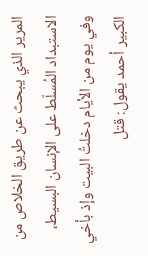المرير الذي يبحث عن طريق الخلاص من الاستبداد المُسلّط على الإنسان البسيط، وفي يوم من الأيام دخلتُ البيت وإذ بأخي الكبير أحمد يقول: قتل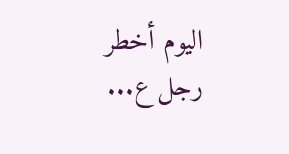اليوم أخطر رجل ع...